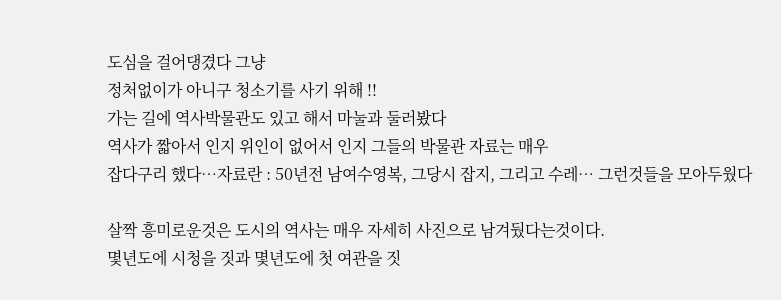도심을 걸어댕겼다 그냥
정처없이가 아니구 청소기를 사기 위해 !!
가는 길에 역사박물관도 있고 해서 마눌과 둘러봤다
역사가 짧아서 인지 위인이 없어서 인지 그들의 박물관 자료는 매우
잡다구리 했다…자료란 : 50년전 남여수영복, 그당시 잡지, 그리고 수레… 그런것들을 모아두웠다

살짝 흥미로운것은 도시의 역사는 매우 자세히 사진으로 남겨뒀다는것이다.
몇년도에 시청을 짓과 몇년도에 첫 여관을 짓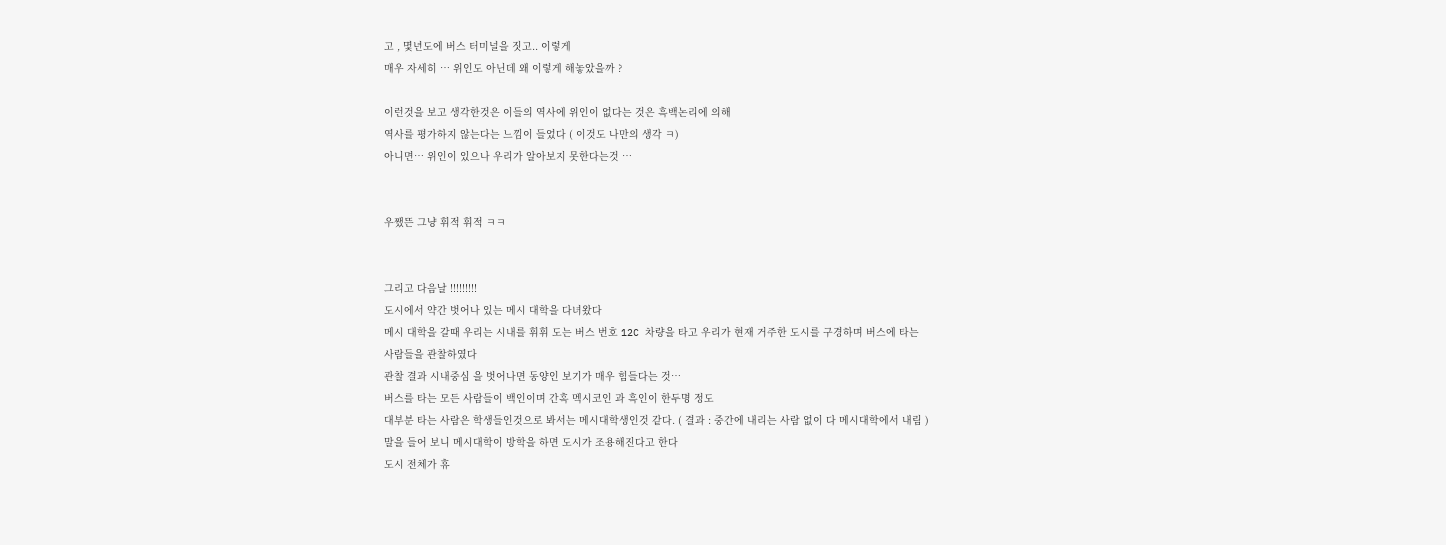고 , 몇년도에 버스 터미널을 짓고.. 이렇게
매우 자세히 … 위인도 아닌데 왜 이렇게 해놓았을까 ?

이런것을 보고 생각한것은 이들의 역사에 위인이 없다는 것은 흑백논리에 의해
역사를 평가하지 않는다는 느낌이 들었다 ( 이것도 나만의 생각 ㅋ)
아니면… 위인이 있으나 우리가 알아보지 못한다는것 …


우쨌뜬 그냥 휘적 휘적 ㅋㅋ


그리고 다음날 !!!!!!!!!
도시에서 약간 벗어나 있는 메시 대학을 다녀왔다
메시 대학을 갈때 우리는 시내를 휘휘 도는 버스 번호 12C 차량을 타고 우리가 현재 거주한 도시를 구경하며 버스에 타는
사람들을 관찰하였다
관찰 결과 시내중심 을 벗어나면 동양인 보기가 매우 힘들다는 것…
버스를 타는 모든 사람들이 백인이며 간혹 멕시코인 과 흑인이 한두명 정도
대부분 타는 사람은 학생들인것으로 봐서는 메시대학생인것 같다. ( 결과 : 중간에 내리는 사람 없이 다 메시대학에서 내림 )
말을 들어 보니 메시대학이 방학을 하면 도시가 조용해진다고 한다
도시 전체가 휴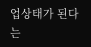업상태가 된다는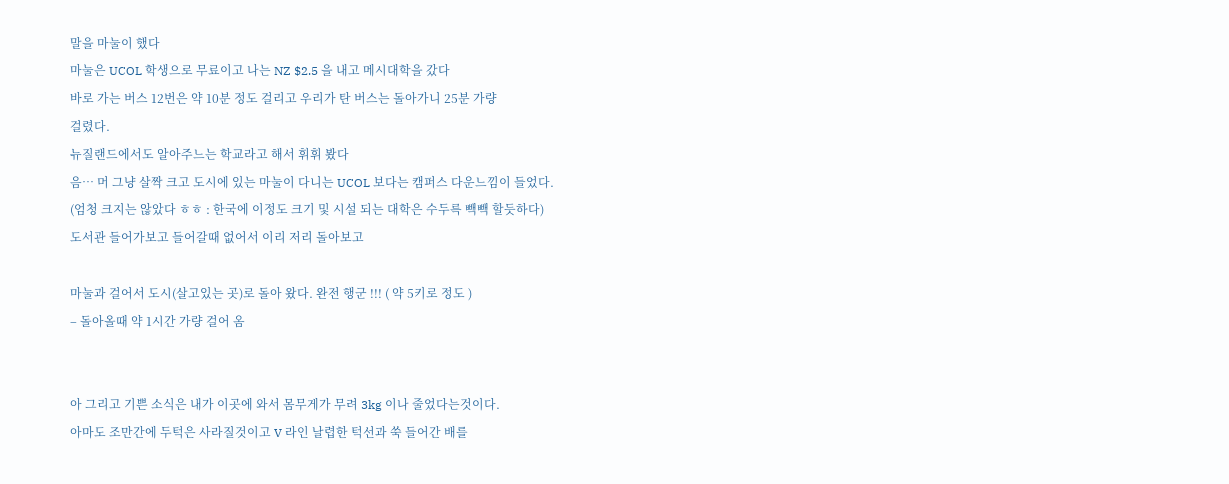말을 마눌이 했다
마눌은 UCOL 학생으로 무료이고 나는 NZ $2.5 을 내고 메시대학을 갔다
바로 가는 버스 12번은 약 10분 정도 걸리고 우리가 탄 버스는 돌아가니 25분 가량
걸렸다.
뉴질랜드에서도 알아주느는 학교라고 해서 휘휘 봤다
음… 머 그냥 살짝 크고 도시에 있는 마눌이 다니는 UCOL 보다는 캠퍼스 다운느낌이 들었다.
(엄청 크지는 않았다 ㅎㅎ : 한국에 이정도 크기 및 시설 되는 대학은 수두륵 빽빽 할듯하다)
도서관 들어가보고 들어갈때 없어서 이리 저리 돌아보고

마눌과 걸어서 도시(살고있는 곳)로 돌아 왔다. 완전 행군 !!! ( 약 5키로 정도 )
– 돌아올때 약 1시간 가량 걸어 옴


아 그리고 기쁜 소식은 내가 이곳에 와서 몸무게가 무려 3kg 이나 줄었다는것이다.
아마도 조만간에 두턱은 사라질것이고 V 라인 날렵한 턱선과 쑥 들어간 배를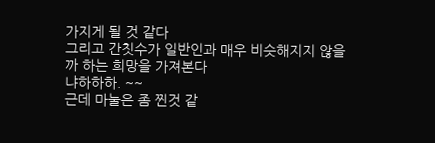가지게 될 것 같다
그리고 간칫수가 일반인과 매우 비슷해지지 않을까 하는 희망을 가져본다
냐하하하. ~~
근데 마눌은 좀 찐것 같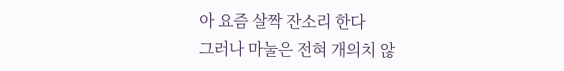아 요즘 살짝 잔소리 한다
그러나 마눌은 전혀 개의치 않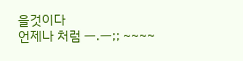을것이다
언제나 처럼 ㅡ.ㅡ;; ~~~~